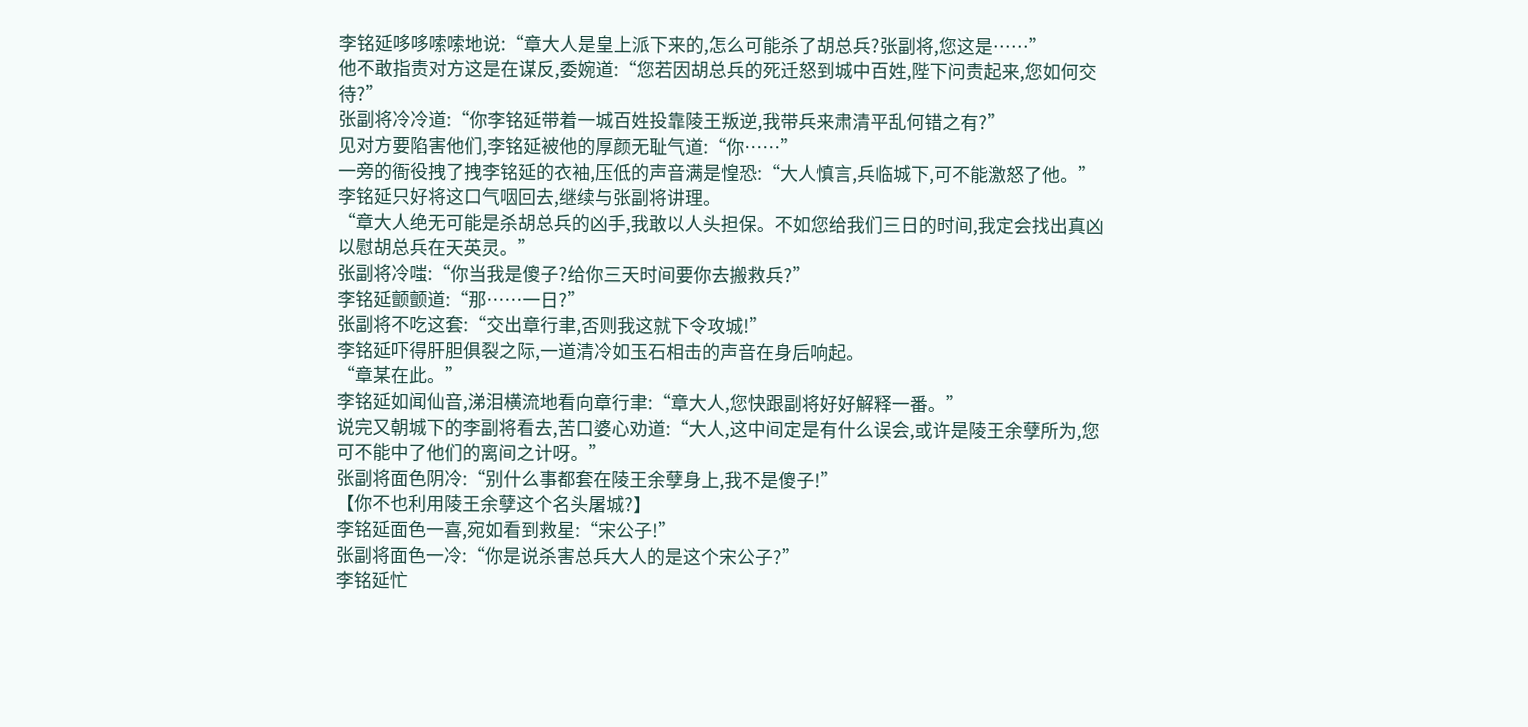李铭延哆哆嗦嗦地说:“章大人是皇上派下来的,怎么可能杀了胡总兵?张副将,您这是……”
他不敢指责对方这是在谋反,委婉道:“您若因胡总兵的死迁怒到城中百姓,陛下问责起来,您如何交待?”
张副将冷冷道:“你李铭延带着一城百姓投靠陵王叛逆,我带兵来肃清平乱何错之有?”
见对方要陷害他们,李铭延被他的厚颜无耻气道:“你……”
一旁的衙役拽了拽李铭延的衣袖,压低的声音满是惶恐:“大人慎言,兵临城下,可不能激怒了他。”
李铭延只好将这口气咽回去,继续与张副将讲理。
“章大人绝无可能是杀胡总兵的凶手,我敢以人头担保。不如您给我们三日的时间,我定会找出真凶以慰胡总兵在天英灵。”
张副将冷嗤:“你当我是傻子?给你三天时间要你去搬救兵?”
李铭延颤颤道:“那……一日?”
张副将不吃这套:“交出章行聿,否则我这就下令攻城!”
李铭延吓得肝胆俱裂之际,一道清冷如玉石相击的声音在身后响起。
“章某在此。”
李铭延如闻仙音,涕泪横流地看向章行聿:“章大人,您快跟副将好好解释一番。”
说完又朝城下的李副将看去,苦口婆心劝道:“大人,这中间定是有什么误会,或许是陵王余孽所为,您可不能中了他们的离间之计呀。”
张副将面色阴冷:“别什么事都套在陵王余孽身上,我不是傻子!”
【你不也利用陵王余孽这个名头屠城?】
李铭延面色一喜,宛如看到救星:“宋公子!”
张副将面色一冷:“你是说杀害总兵大人的是这个宋公子?”
李铭延忙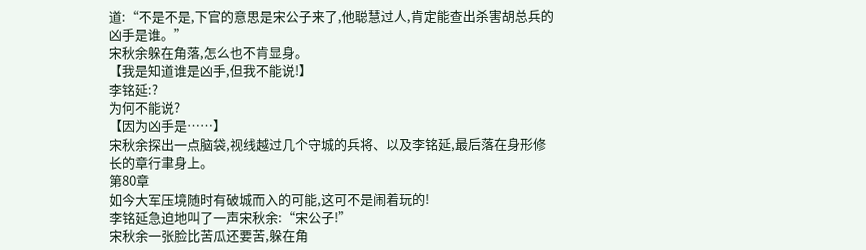道:“不是不是,下官的意思是宋公子来了,他聪慧过人,肯定能查出杀害胡总兵的凶手是谁。”
宋秋余躲在角落,怎么也不肯显身。
【我是知道谁是凶手,但我不能说!】
李铭延:?
为何不能说?
【因为凶手是……】
宋秋余探出一点脑袋,视线越过几个守城的兵将、以及李铭延,最后落在身形修长的章行聿身上。
第80章
如今大军压境随时有破城而入的可能,这可不是闹着玩的!
李铭延急迫地叫了一声宋秋余:“宋公子!”
宋秋余一张脸比苦瓜还要苦,躲在角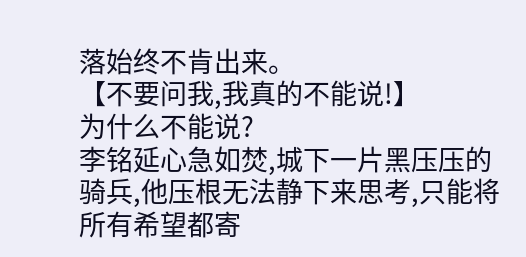落始终不肯出来。
【不要问我,我真的不能说!】
为什么不能说?
李铭延心急如焚,城下一片黑压压的骑兵,他压根无法静下来思考,只能将所有希望都寄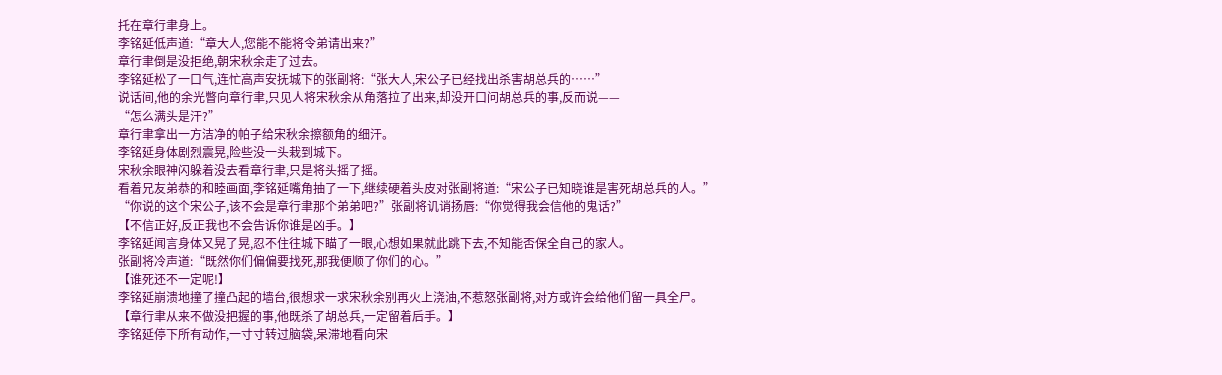托在章行聿身上。
李铭延低声道:“章大人,您能不能将令弟请出来?”
章行聿倒是没拒绝,朝宋秋余走了过去。
李铭延松了一口气,连忙高声安抚城下的张副将:“张大人,宋公子已经找出杀害胡总兵的……”
说话间,他的余光瞥向章行聿,只见人将宋秋余从角落拉了出来,却没开口问胡总兵的事,反而说——
“怎么满头是汗?”
章行聿拿出一方洁净的帕子给宋秋余擦额角的细汗。
李铭延身体剧烈震晃,险些没一头栽到城下。
宋秋余眼神闪躲着没去看章行聿,只是将头摇了摇。
看着兄友弟恭的和睦画面,李铭延嘴角抽了一下,继续硬着头皮对张副将道:“宋公子已知晓谁是害死胡总兵的人。”
“你说的这个宋公子,该不会是章行聿那个弟弟吧?”张副将讥诮扬唇:“你觉得我会信他的鬼话?”
【不信正好,反正我也不会告诉你谁是凶手。】
李铭延闻言身体又晃了晃,忍不住往城下瞄了一眼,心想如果就此跳下去,不知能否保全自己的家人。
张副将冷声道:“既然你们偏偏要找死,那我便顺了你们的心。”
【谁死还不一定呢!】
李铭延崩溃地撞了撞凸起的墙台,很想求一求宋秋余别再火上浇油,不惹怒张副将,对方或许会给他们留一具全尸。
【章行聿从来不做没把握的事,他既杀了胡总兵,一定留着后手。】
李铭延停下所有动作,一寸寸转过脑袋,呆滞地看向宋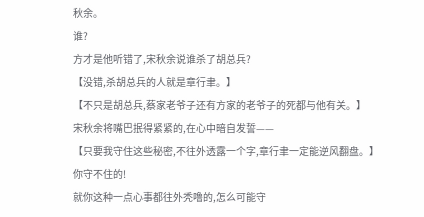秋余。
谁?
方才是他听错了,宋秋余说谁杀了胡总兵?
【没错,杀胡总兵的人就是章行聿。】
【不只是胡总兵,蔡家老爷子还有方家的老爷子的死都与他有关。】
宋秋余将嘴巴抿得紧紧的,在心中暗自发誓——
【只要我守住这些秘密,不往外透露一个字,章行聿一定能逆风翻盘。】
你守不住的!
就你这种一点心事都往外秃噜的,怎么可能守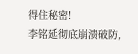得住秘密!
李铭延彻底崩溃破防,